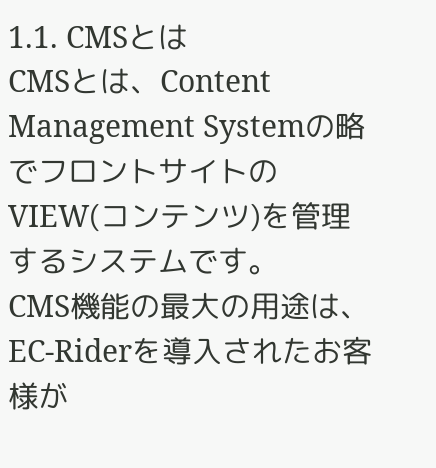1.1. CMSとは
CMSとは、Content Management Systemの略でフロントサイトのVIEW(コンテンツ)を管理するシステムです。
CMS機能の最大の用途は、EC-Riderを導入されたお客様が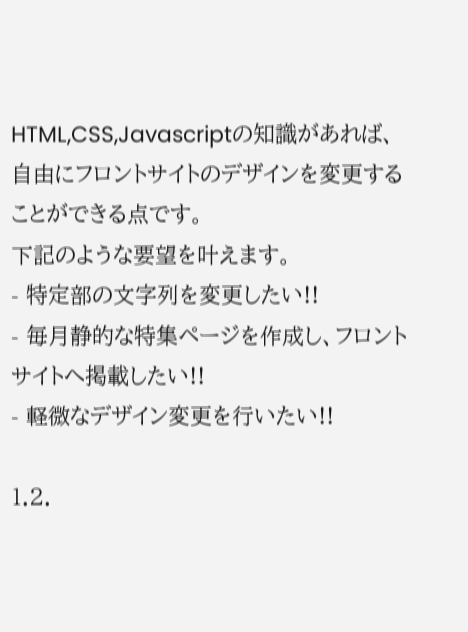HTML,CSS,Javascriptの知識があれば、自由にフロントサイトのデザインを変更することができる点です。
下記のような要望を叶えます。
- 特定部の文字列を変更したい!!
- 毎月静的な特集ページを作成し、フロントサイトへ掲載したい!!
- 軽微なデザイン変更を行いたい!!

1.2.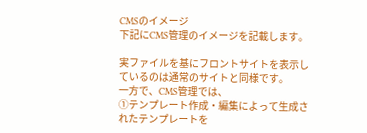CMSのイメージ
下記にCMS管理のイメージを記載します。

実ファイルを基にフロントサイトを表示しているのは通常のサイトと同様です。
一方で、CMS管理では、
①テンプレート作成・編集によって生成されたテンプレートを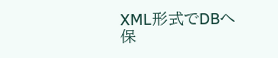XML形式でDBへ保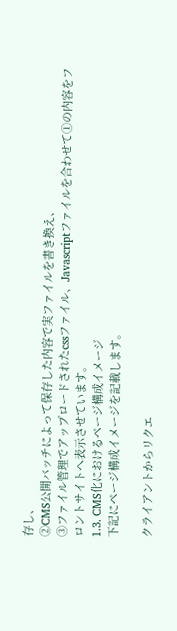存し、
②CMS公開バッチによって保存した内容で実ファイルを書き換え、
③ファイル管理でアップロードされたcssファイル、Javascriptファイルを合わせて①の内容をフロントサイトへ表示させています。
1.3. CMS化におけるページ構成イメージ
下記にページ構成イメージを記載します。

クライアントからリクエ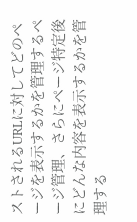ストされるURLに対してどのページを表示するかを管理するページ管理、さらにページ特定後にどんな内容を表示するかを管理する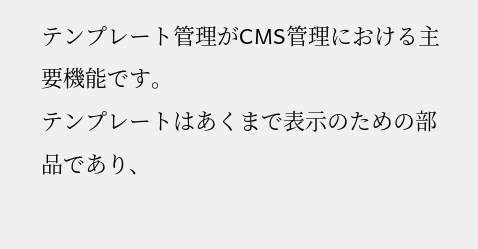テンプレート管理がCMS管理における主要機能です。
テンプレートはあくまで表示のための部品であり、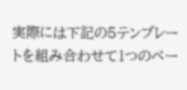実際には下記の5テンプレートを組み合わせて1つのペー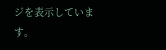ジを表示しています。